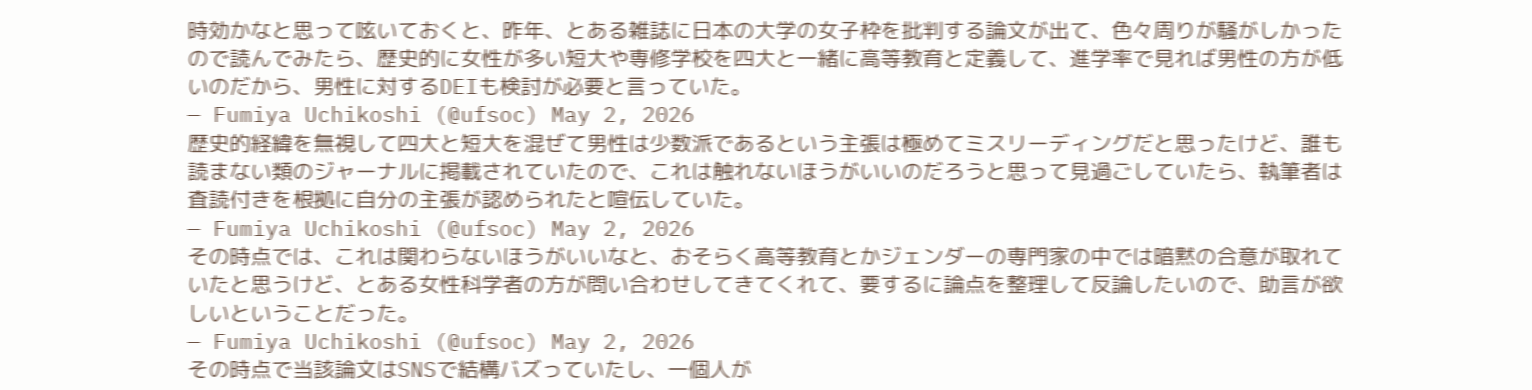時効かなと思って呟いておくと、昨年、とある雑誌に日本の大学の女子枠を批判する論文が出て、色々周りが騒がしかったので読んでみたら、歴史的に女性が多い短大や専修学校を四大と一緒に高等教育と定義して、進学率で見れば男性の方が低いのだから、男性に対するDEIも検討が必要と言っていた。
— Fumiya Uchikoshi (@ufsoc) May 2, 2026
歴史的経緯を無視して四大と短大を混ぜて男性は少数派であるという主張は極めてミスリーディングだと思ったけど、誰も読まない類のジャーナルに掲載されていたので、これは触れないほうがいいのだろうと思って見過ごしていたら、執筆者は査読付きを根拠に自分の主張が認められたと喧伝していた。
— Fumiya Uchikoshi (@ufsoc) May 2, 2026
その時点では、これは関わらないほうがいいなと、おそらく高等教育とかジェンダーの専門家の中では暗黙の合意が取れていたと思うけど、とある女性科学者の方が問い合わせしてきてくれて、要するに論点を整理して反論したいので、助言が欲しいということだった。
— Fumiya Uchikoshi (@ufsoc) May 2, 2026
その時点で当該論文はSNSで結構バズっていたし、一個人が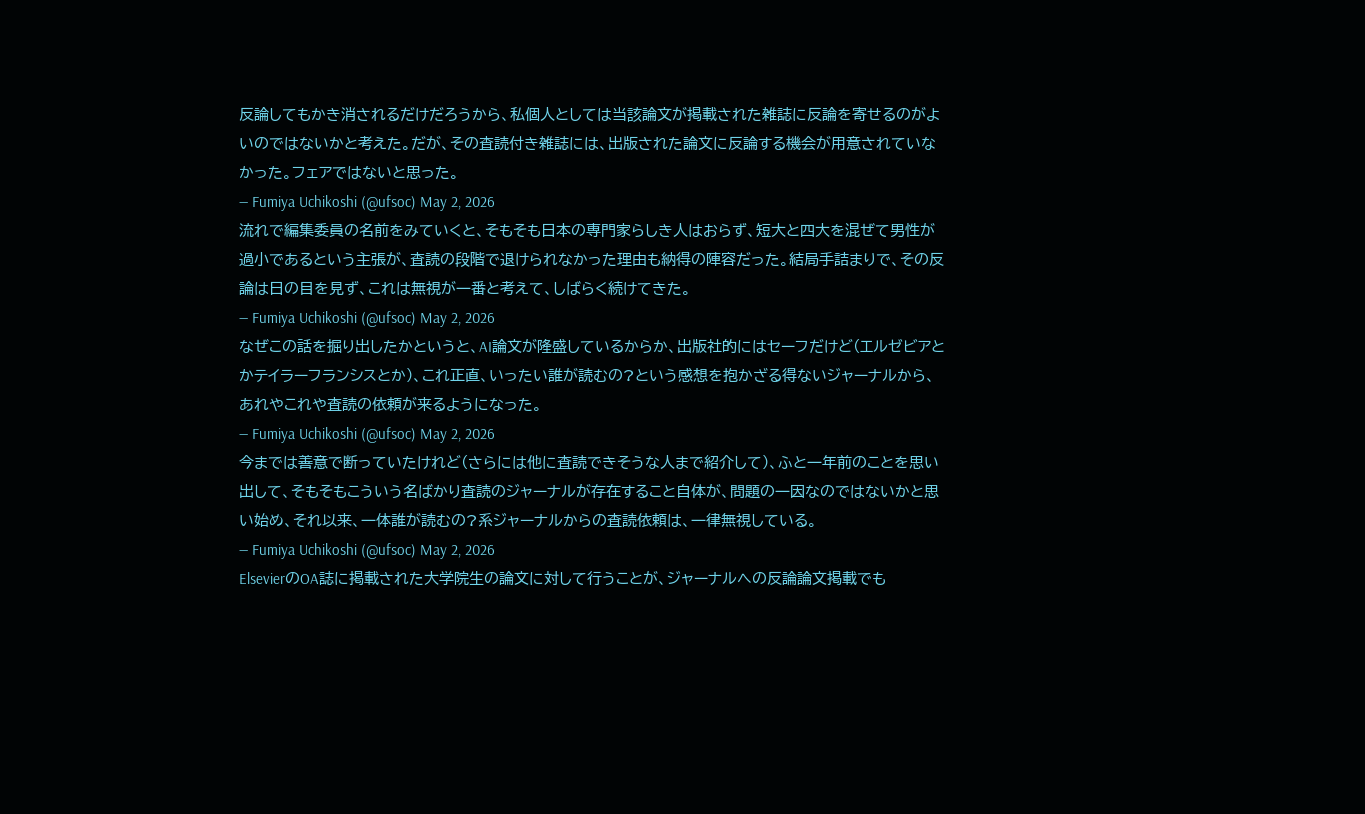反論してもかき消されるだけだろうから、私個人としては当該論文が掲載された雑誌に反論を寄せるのがよいのではないかと考えた。だが、その査読付き雑誌には、出版された論文に反論する機会が用意されていなかった。フェアではないと思った。
— Fumiya Uchikoshi (@ufsoc) May 2, 2026
流れで編集委員の名前をみていくと、そもそも日本の専門家らしき人はおらず、短大と四大を混ぜて男性が過小であるという主張が、査読の段階で退けられなかった理由も納得の陣容だった。結局手詰まりで、その反論は日の目を見ず、これは無視が一番と考えて、しばらく続けてきた。
— Fumiya Uchikoshi (@ufsoc) May 2, 2026
なぜこの話を掘り出したかというと、AI論文が隆盛しているからか、出版社的にはセーフだけど(エルゼビアとかテイラーフランシスとか)、これ正直、いったい誰が読むの?という感想を抱かざる得ないジャーナルから、あれやこれや査読の依頼が来るようになった。
— Fumiya Uchikoshi (@ufsoc) May 2, 2026
今までは善意で断っていたけれど(さらには他に査読できそうな人まで紹介して)、ふと一年前のことを思い出して、そもそもこういう名ばかり査読のジャーナルが存在すること自体が、問題の一因なのではないかと思い始め、それ以来、一体誰が読むの?系ジャーナルからの査読依頼は、一律無視している。
— Fumiya Uchikoshi (@ufsoc) May 2, 2026
ElsevierのOA誌に掲載された大学院生の論文に対して行うことが、ジャーナルへの反論論文掲載でも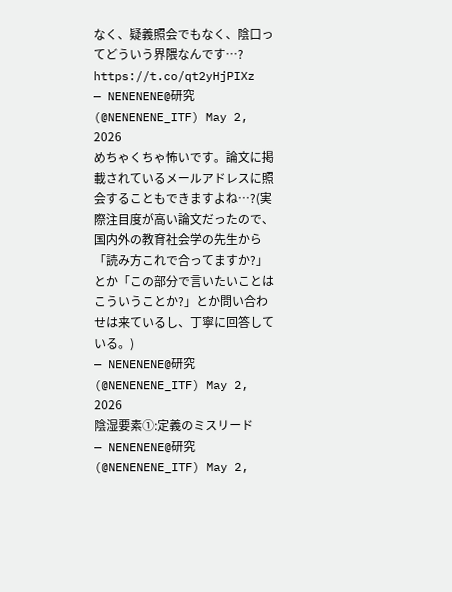なく、疑義照会でもなく、陰口ってどういう界隈なんです…? https://t.co/qt2yHjPIXz
— NENENENE@研究 (@NENENENE_ITF) May 2, 2026
めちゃくちゃ怖いです。論文に掲載されているメールアドレスに照会することもできますよね…?(実際注目度が高い論文だったので、国内外の教育社会学の先生から「読み方これで合ってますか?」とか「この部分で言いたいことはこういうことか?」とか問い合わせは来ているし、丁寧に回答している。)
— NENENENE@研究 (@NENENENE_ITF) May 2, 2026
陰湿要素①:定義のミスリード
— NENENENE@研究 (@NENENENE_ITF) May 2,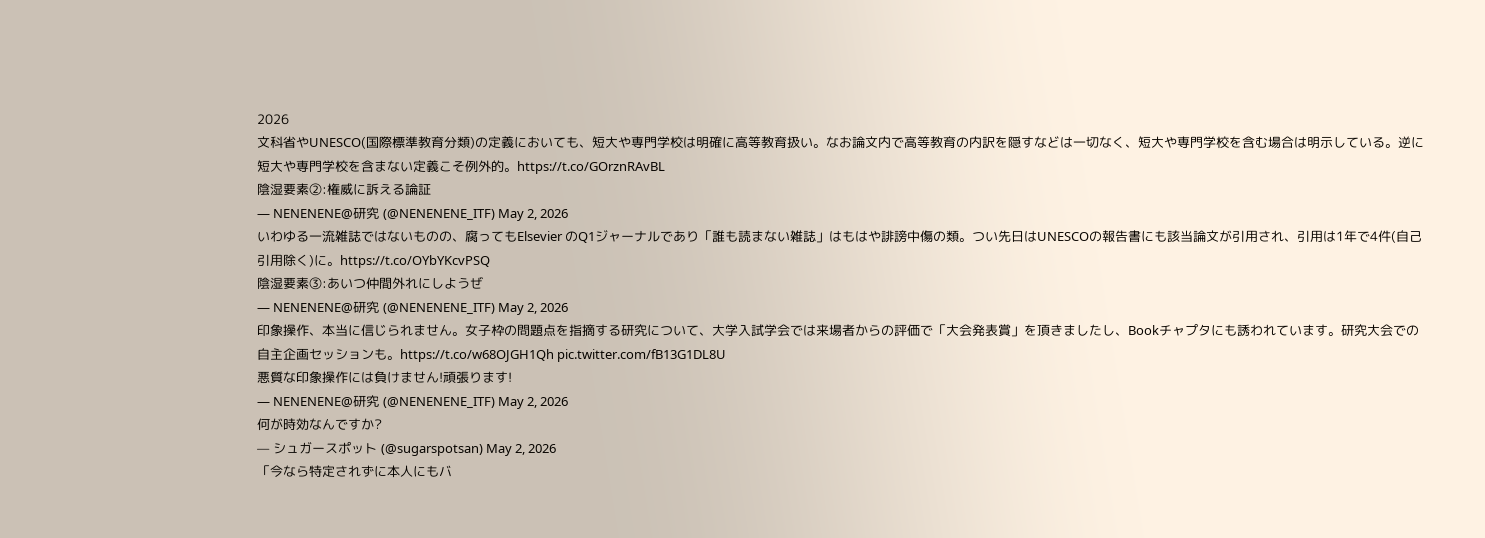2026
文科省やUNESCO(国際標準教育分類)の定義においても、短大や専門学校は明確に高等教育扱い。なお論文内で高等教育の内訳を隠すなどは一切なく、短大や専門学校を含む場合は明示している。逆に短大や専門学校を含まない定義こそ例外的。https://t.co/GOrznRAvBL
陰湿要素②:権威に訴える論証
— NENENENE@研究 (@NENENENE_ITF) May 2, 2026
いわゆる一流雑誌ではないものの、腐ってもElsevier のQ1ジャーナルであり「誰も読まない雑誌」はもはや誹謗中傷の類。つい先日はUNESCOの報告書にも該当論文が引用され、引用は1年で4件(自己引用除く)に。https://t.co/OYbYKcvPSQ
陰湿要素③:あいつ仲間外れにしようぜ
— NENENENE@研究 (@NENENENE_ITF) May 2, 2026
印象操作、本当に信じられません。女子枠の問題点を指摘する研究について、大学入試学会では来場者からの評価で「大会発表賞」を頂きましたし、Bookチャプタにも誘われています。研究大会での自主企画セッションも。https://t.co/w68OJGH1Qh pic.twitter.com/fB13G1DL8U
悪質な印象操作には負けません!頑張ります!
— NENENENE@研究 (@NENENENE_ITF) May 2, 2026
何が時効なんですか?
— シュガースポット (@sugarspotsan) May 2, 2026
「今なら特定されずに本人にもバ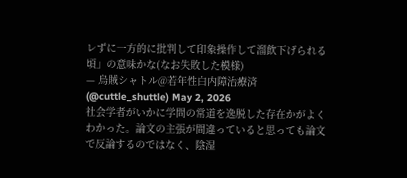レずに一方的に批判して印象操作して溜飲下げられる頃」の意味かな(なお失敗した模様)
— 烏賊シャトル@若年性白内障治療済 (@cuttle_shuttle) May 2, 2026
社会学者がいかに学問の常道を逸脱した存在かがよくわかった。論文の主張が間違っていると思っても論文で反論するのではなく、陰湿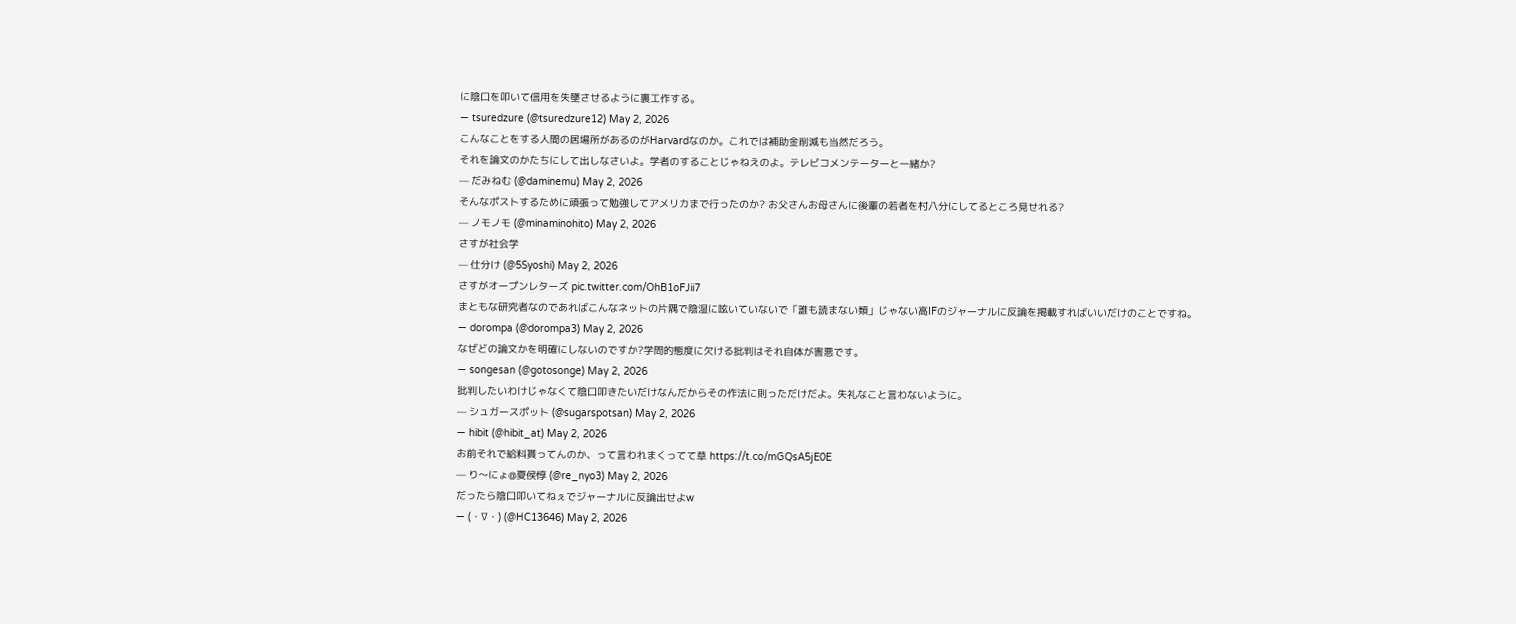に陰口を叩いて信用を失墜させるように裏工作する。
— tsuredzure (@tsuredzure12) May 2, 2026
こんなことをする人間の居場所があるのがHarvardなのか。これでは補助金削減も当然だろう。
それを論文のかたちにして出しなさいよ。学者のすることじゃねえのよ。テレビコメンテーターと一緒か?
— だみねむ (@daminemu) May 2, 2026
そんなポストするために頑張って勉強してアメリカまで行ったのか? お父さんお母さんに後輩の若者を村八分にしてるところ見せれる?
— ノモノモ (@minaminohito) May 2, 2026
さすが社会学
— 仕分け (@5Syoshi) May 2, 2026
さすがオープンレターズ pic.twitter.com/OhB1oFJii7
まともな研究者なのであればこんなネットの片隅で陰湿に呟いていないで「誰も読まない類」じゃない高IFのジャーナルに反論を掲載すればいいだけのことですね。
— dorompa (@dorompa3) May 2, 2026
なぜどの論文かを明確にしないのですか?学問的態度に欠ける批判はそれ自体が害悪です。
— songesan (@gotosonge) May 2, 2026
批判したいわけじゃなくて陰口叩きたいだけなんだからその作法に則っただけだよ。失礼なこと言わないように。
— シュガースポット (@sugarspotsan) May 2, 2026
— hibit (@hibit_at) May 2, 2026
お前それで給料貰ってんのか、って言われまくってて草 https://t.co/mGQsA5jE0E
— り〜にょ@夏侯惇 (@re_nyo3) May 2, 2026
だったら陰口叩いてねぇでジャーナルに反論出せよw
— (・∇・) (@HC13646) May 2, 2026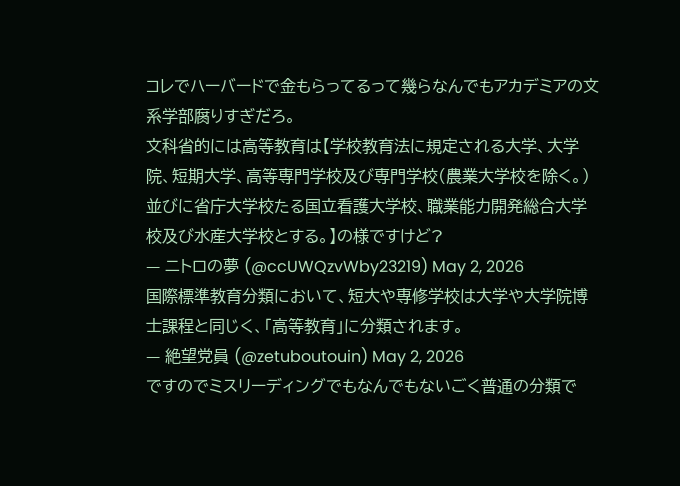コレでハーバードで金もらってるって幾らなんでもアカデミアの文系学部腐りすぎだろ。
文科省的には高等教育は【学校教育法に規定される大学、大学院、短期大学、高等専門学校及び専門学校(農業大学校を除く。)並びに省庁大学校たる国立看護大学校、職業能力開発総合大学校及び水産大学校とする。】の様ですけど?
— ニトロの夢 (@ccUWQzvWby23219) May 2, 2026
国際標準教育分類において、短大や専修学校は大学や大学院博士課程と同じく、「高等教育」に分類されます。
— 絶望党員 (@zetuboutouin) May 2, 2026
ですのでミスリーディングでもなんでもないごく普通の分類で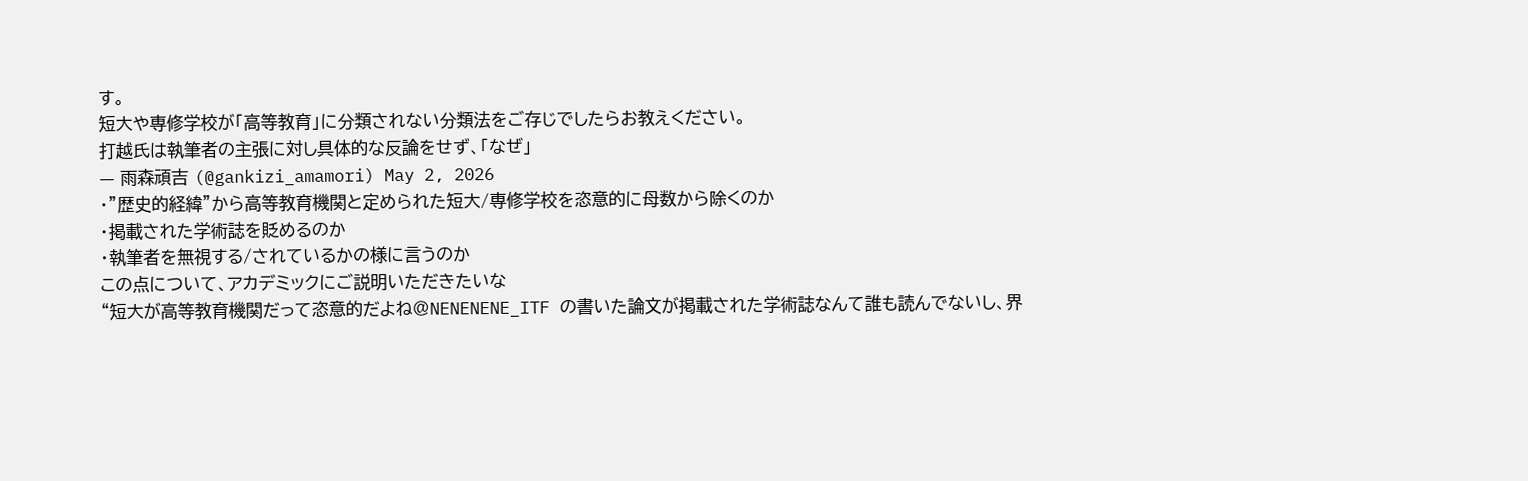す。
短大や専修学校が「高等教育」に分類されない分類法をご存じでしたらお教えください。
打越氏は執筆者の主張に対し具体的な反論をせず、「なぜ」
— 雨森頑吉 (@gankizi_amamori) May 2, 2026
・”歴史的経緯”から高等教育機関と定められた短大/専修学校を恣意的に母数から除くのか
・掲載された学術誌を貶めるのか
・執筆者を無視する/されているかの様に言うのか
この点について、アカデミックにご説明いただきたいな
“短大が高等教育機関だって恣意的だよね@NENENENE_ITF の書いた論文が掲載された学術誌なんて誰も読んでないし、界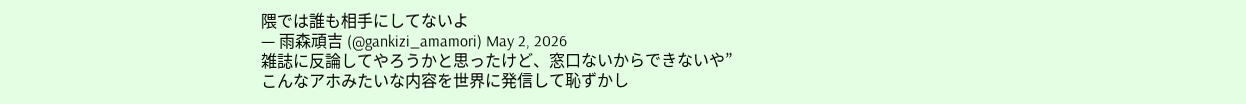隈では誰も相手にしてないよ
— 雨森頑吉 (@gankizi_amamori) May 2, 2026
雑誌に反論してやろうかと思ったけど、窓口ないからできないや”
こんなアホみたいな内容を世界に発信して恥ずかし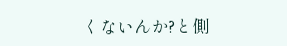くないんか?と側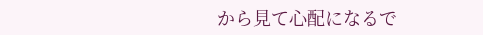から見て心配になるで